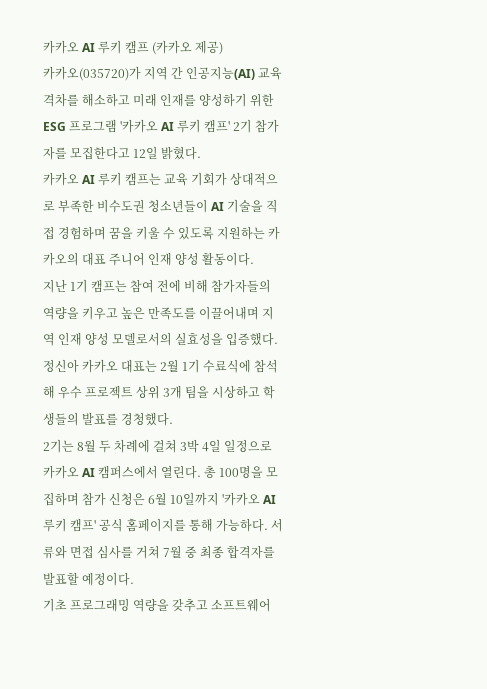카카오 AI 루키 캠프 (카카오 제공)
카카오(035720)가 지역 간 인공지능(AI) 교육 격차를 해소하고 미래 인재를 양성하기 위한 ESG 프로그램 '카카오 AI 루키 캠프' 2기 참가자를 모집한다고 12일 밝혔다.
카카오 AI 루키 캠프는 교육 기회가 상대적으로 부족한 비수도권 청소년들이 AI 기술을 직접 경험하며 꿈을 키울 수 있도록 지원하는 카카오의 대표 주니어 인재 양성 활동이다.
지난 1기 캠프는 참여 전에 비해 참가자들의 역량을 키우고 높은 만족도를 이끌어내며 지역 인재 양성 모델로서의 실효성을 입증했다.
정신아 카카오 대표는 2월 1기 수료식에 참석해 우수 프로젝트 상위 3개 팀을 시상하고 학생들의 발표를 경청했다.
2기는 8월 두 차례에 걸쳐 3박 4일 일정으로 카카오 AI 캠퍼스에서 열린다. 총 100명을 모집하며 참가 신청은 6월 10일까지 '카카오 AI 루키 캠프' 공식 홈페이지를 통해 가능하다. 서류와 면접 심사를 거쳐 7월 중 최종 합격자를 발표할 예정이다.
기초 프로그래밍 역량을 갖추고 소프트웨어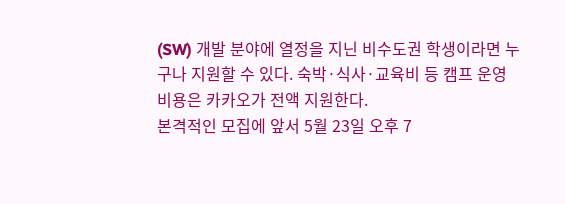(SW) 개발 분야에 열정을 지닌 비수도권 학생이라면 누구나 지원할 수 있다. 숙박·식사·교육비 등 캠프 운영 비용은 카카오가 전액 지원한다.
본격적인 모집에 앞서 5월 23일 오후 7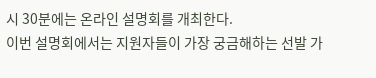시 30분에는 온라인 설명회를 개최한다.
이번 설명회에서는 지원자들이 가장 궁금해하는 선발 가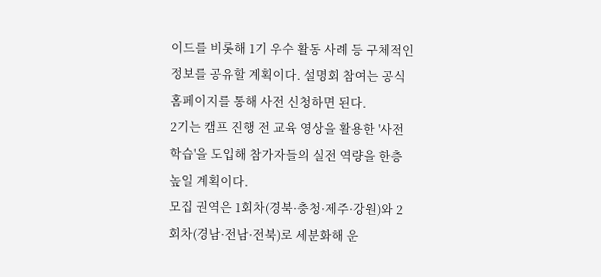이드를 비롯해 1기 우수 활동 사례 등 구체적인 정보를 공유할 계획이다. 설명회 참여는 공식 홈페이지를 통해 사전 신청하면 된다.
2기는 캠프 진행 전 교육 영상을 활용한 '사전 학습'을 도입해 참가자들의 실전 역량을 한층 높일 계획이다.
모집 권역은 1회차(경북·충청·제주·강원)와 2회차(경남·전남·전북)로 세분화해 운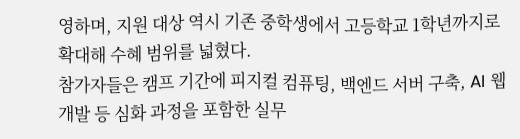영하며, 지원 대상 역시 기존 중학생에서 고등학교 1학년까지로 확대해 수혜 범위를 넓혔다.
참가자들은 캠프 기간에 피지컬 컴퓨팅, 백엔드 서버 구축, AI 웹 개발 등 심화 과정을 포함한 실무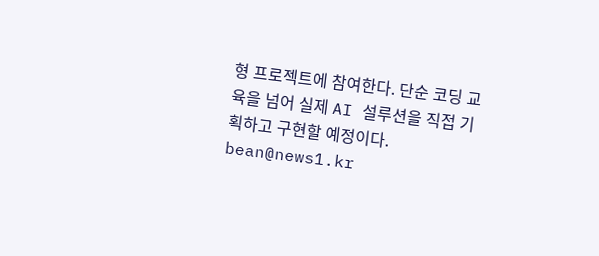형 프로젝트에 참여한다. 단순 코딩 교육을 넘어 실제 AI 설루션을 직접 기획하고 구현할 예정이다.
bean@news1.kr